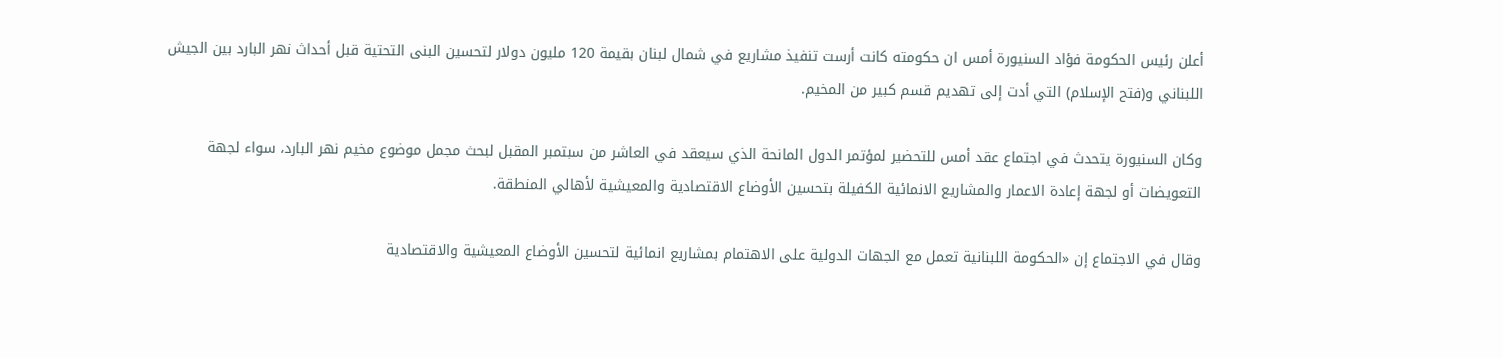أعلن رئيس الحكومة فؤاد السنيورة أمس ان حكومته كانت أرست تنفيذ مشاريع في شمال لبنان بقيمة 120 مليون دولار لتحسين البنى التحتية قبل أحداث نهر البارد بين الجيش اللبناني و(فتح الإسلام) التي أدت إلى تهديم قسم كبير من المخيم.

وكان السنيورة يتحدث في اجتماع عقد أمس للتحضير لمؤتمر الدول المانحة الذي سيعقد في العاشر من سبتمبر المقبل لبحث مجمل موضوع مخيم نهر البارد، سواء لجهة التعويضات أو لجهة إعادة الاعمار والمشاريع الانمائية الكفيلة بتحسين الأوضاع الاقتصادية والمعيشية لأهالي المنطقة.

وقال في الاجتماع إن «الحكومة اللبنانية تعمل مع الجهات الدولية على الاهتمام بمشاريع انمائية لتحسين الأوضاع المعيشية والاقتصادية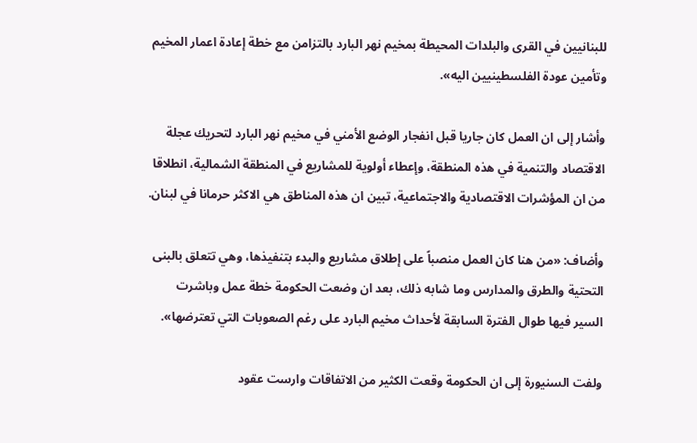للبنانيين في القرى والبلدات المحيطة بمخيم نهر البارد بالتزامن مع خطة إعادة اعمار المخيم وتأمين عودة الفلسطينيين اليه».

وأشار إلى ان العمل كان جاريا قبل انفجار الوضع الأمني في مخيم نهر البارد لتحريك عجلة الاقتصاد والتنمية في هذه المنطقة، وإعطاء أولوية للمشاريع في المنطقة الشمالية، انطلاقا من ان المؤشرات الاقتصادية والاجتماعية، تبين ان هذه المناطق هي الاكثر حرمانا في لبنان.

وأضاف: «من هنا كان العمل منصباً على إطلاق مشاريع والبدء بتنفيذها، وهي تتعلق بالبنى التحتية والطرق والمدارس وما شابه ذلك، بعد ان وضعت الحكومة خطة عمل وباشرت السير فيها طوال الفترة السابقة لأحداث مخيم البارد على رغم الصعوبات التي تعترضها».

ولفت السنيورة إلى ان الحكومة وقعت الكثير من الاتفاقات وارست عقود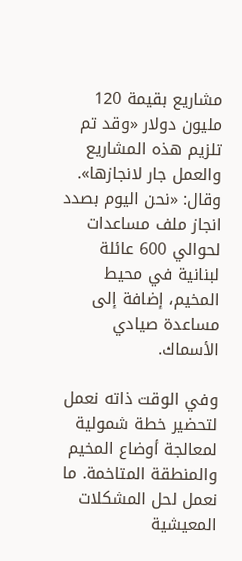مشاريع بقيمة 120 مليون دولار «وقد تم تلزيم هذه المشاريع والعمل جار لانجازها». وقال: «نحن اليوم بصدد انجاز ملف مساعدات لحوالي 600 عائلة لبنانية في محيط المخيم، إضافة إلى مساعدة صيادي الأسماك.

وفي الوقت ذاته نعمل لتحضير خطة شمولية لمعالجة أوضاع المخيم والمنطقة المتاخمة. ما نعمل لحل المشكلات المعيشية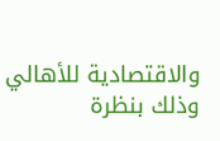والاقتصادية للأهالي وذلك بنظرة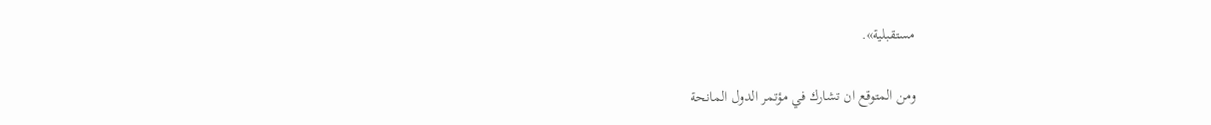مستقبلية».

ومن المتوقع ان تشارك في مؤتمر الدول المانحة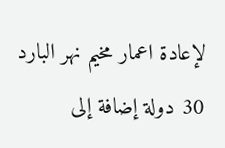لإعادة اعمار مخيم نهر البارد 30 دولة إضافة إلى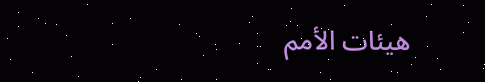هيئات الأمم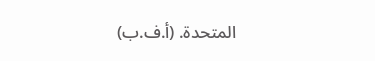المتحدة. (أ.ف.ب)